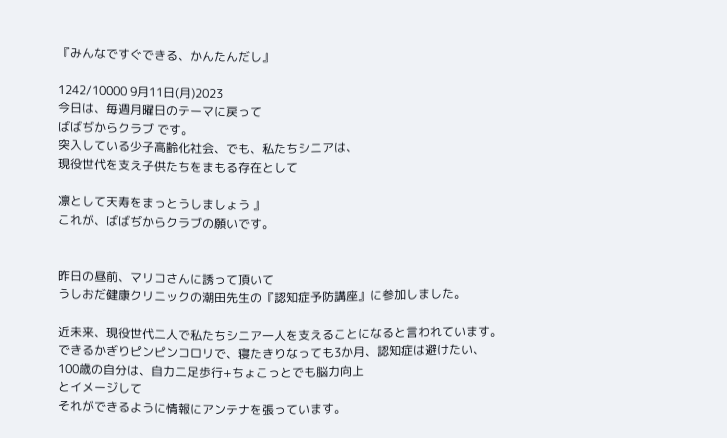『みんなですぐできる、かんたんだし』

1242/10000 9月11日(月)2023
今日は、毎週月曜日のテーマに戻って
ばばぢからクラブ です。
突入している少子高齢化社会、でも、私たちシニアは、
現役世代を支え子供たちをまもる存在として

凛として天寿をまっとうしましょう 』
これが、ばばぢからクラブの願いです。


昨日の昼前、マリコさんに誘って頂いて
うしおだ健康クリニックの潮田先生の『認知症予防講座』に参加しました。

近未来、現役世代二人で私たちシニア一人を支えることになると言われています。
できるかぎりピンピンコロリで、寝たきりなっても3か月、認知症は避けたい、
100歳の自分は、自力二足歩行+ちょこっとでも脳力向上
とイメージして
それができるように情報にアンテナを張っています。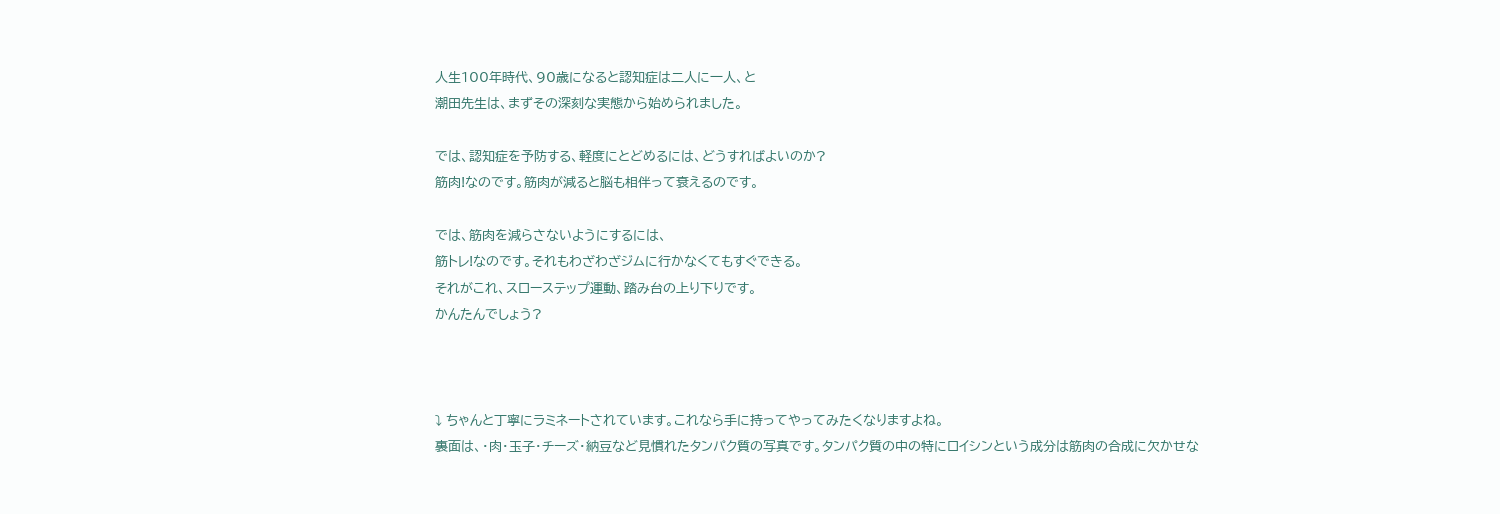人生100年時代、90歳になると認知症は二人に一人、と
潮田先生は、まずその深刻な実態から始められました。

では、認知症を予防する、軽度にとどめるには、どうすればよいのか?
筋肉!なのです。筋肉が減ると脳も相伴って衰えるのです。

では、筋肉を減らさないようにするには、
筋トレ!なのです。それもわざわざジムに行かなくてもすぐできる。
それがこれ、スローステップ運動、踏み台の上り下りです。
かんたんでしょう?



⤵ ちゃんと丁寧にラミネートされています。これなら手に持ってやってみたくなりますよね。
裏面は、・肉・玉子・チーズ・納豆など見慣れたタンパク質の写真です。タンパク質の中の特にロイシンという成分は筋肉の合成に欠かせな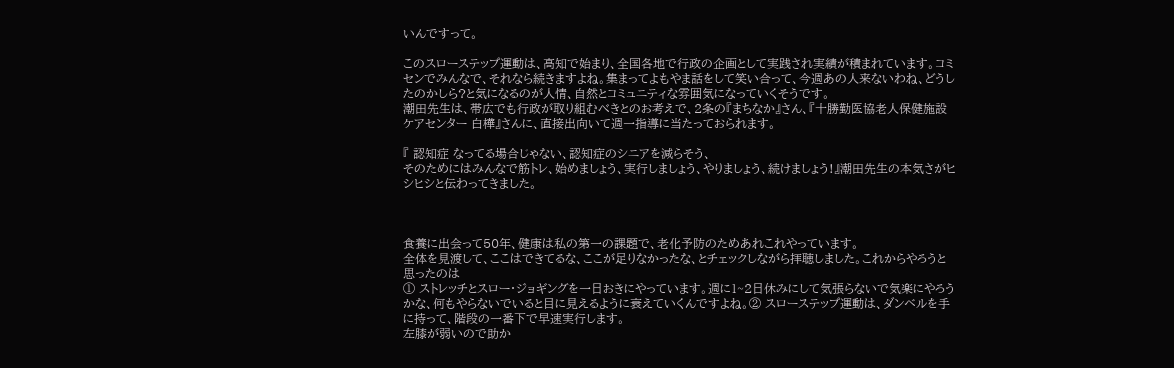いんですって。

このスローステップ運動は、高知で始まり、全国各地で行政の企画として実践され実績が積まれています。コミセンでみんなで、それなら続きますよね。集まってよもやま話をして笑い合って、今週あの人来ないわね、どうしたのかしら?と気になるのが人情、自然とコミュニティな雰囲気になっていくそうです。
潮田先生は、帯広でも行政が取り組むべきとのお考えで、2条の『まちなか』さん、『十勝勤医協老人保健施設ケアセンター 白樺』さんに、直接出向いて週一指導に当たっておられます。

『 認知症 なってる場合じゃない、認知症のシニアを減らそう、
そのためにはみんなで筋トレ、始めましょう、実行しましょう、やりましょう、続けましょう!』潮田先生の本気さがヒシヒシと伝わってきました。



食養に出会って50年、健康は私の第一の課題で、老化予防のためあれこれやっています。
全体を見渡して、ここはできてるな、ここが足りなかったな、とチェックしながら拝聴しました。これからやろうと思ったのは
① ストレッチとスロー・ジョギングを一日おきにやっています。週に1~2日休みにして気張らないで気楽にやろうかな、何もやらないでいると目に見えるように衰えていくんですよね。② スローステップ運動は、ダンベルを手に持って、階段の一番下で早速実行します。
左膝が弱いので助か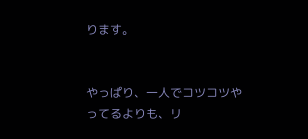ります。


やっぱり、一人でコツコツやってるよりも、リ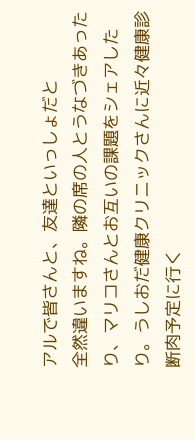アルで皆さんと、友達といっしょだと
全然違いますね。隣の席の人とうなづきあったり、マリコさんとお互いの課題をシェアしたり。うしおだ健康クリニックさんに近々健康診断肉予定に行く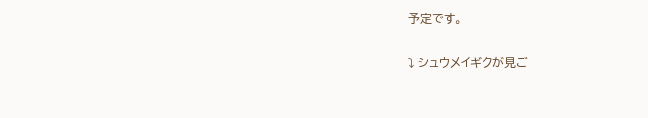予定です。

⤵ シュウメイギクが見ご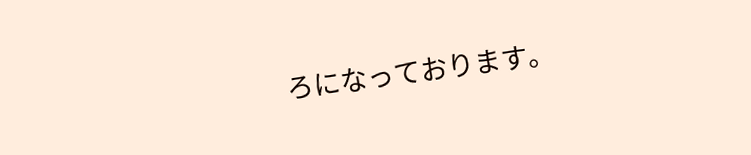ろになっております。